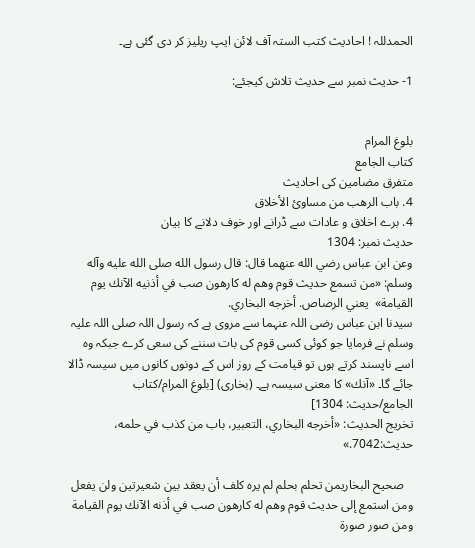الحمدللہ ! احادیث کتب الستہ آف لائن ایپ ریلیز کر دی گئی ہے۔

1- حدیث نمبر سے حدیث تلاش کیجئے:


بلوغ المرام
كتاب الجامع
متفرق مضامین کی احادیث
4. باب الرهب من مساوئ الأخلاق
4. برے اخلاق و عادات سے ڈرانے اور خوف دلانے کا بیان
حدیث نمبر: 1304
وعن ابن عباس رضي الله عنهما قال: قال رسول الله صلى الله عليه وآله وسلم: «من تسمع حديث قوم وهم له كارهون صب في أذنيه الآنك يوم القيامة»  يعني الرصاص. أخرجه البخاري.
سیدنا ابن عباس رضی اللہ عنہما سے مروی ہے کہ رسول اللہ صلی اللہ علیہ وسلم نے فرمایا جو کوئی کسی قوم کی بات سننے کی سعی کرے جبکہ وہ اسے ناپسند کرتے ہوں تو قیامت کے روز اس کے دونوں کانوں میں سیسہ ڈالا جائے گا۔ «آنك» کا معنی سیسہ ہے۔ (بخاری) [بلوغ المرام/كتاب الجامع/حدیث: 1304]
تخریج الحدیث: «أخرجه البخاري، التعبير، باب من كذب في حلمه، حديث:7042.»

   صحيح البخاريمن تحلم بحلم لم يره كلف أن يعقد بين شعيرتين ولن يفعل ومن استمع إلى حديث قوم وهم له كارهون صب في أذنه الآنك يوم القيامة ومن صور صورة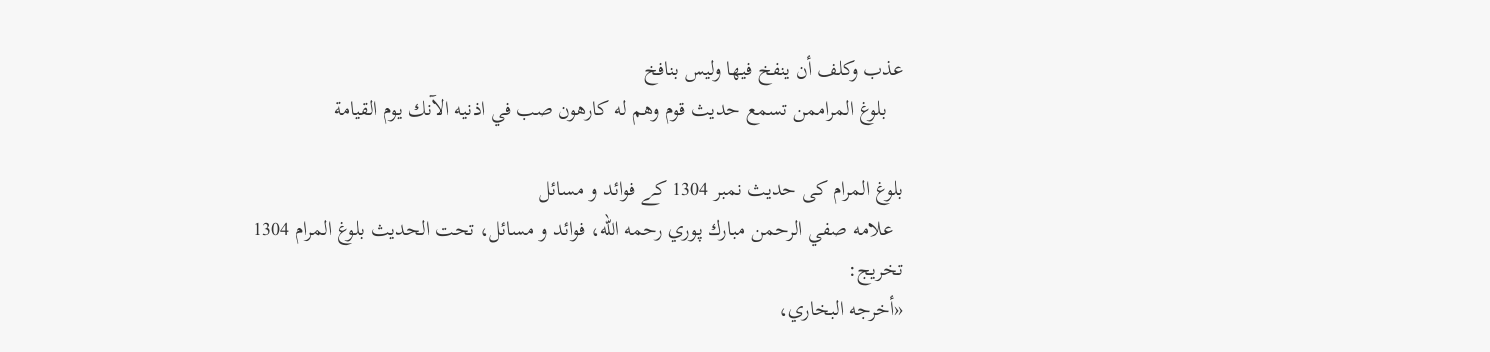عذب وكلف أن ينفخ فيها وليس بنافخ
   بلوغ المراممن تسمع حديث قوم وهم له كارهون صب في اذنيه الآنك يوم القيامة

بلوغ المرام کی حدیث نمبر 1304 کے فوائد و مسائل
  علامه صفي الرحمن مبارك پوري رحمه الله، فوائد و مسائل، تحت الحديث بلوغ المرام 1304
تخریج:
«أخرجه البخاري،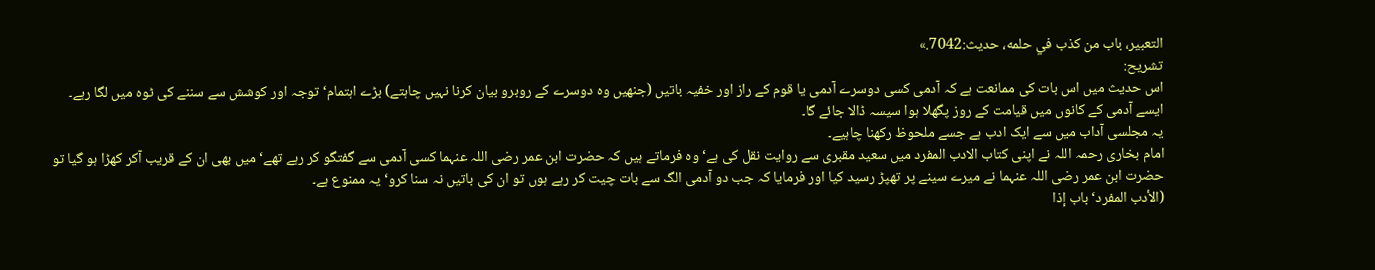التعبير، باب من كذب في حلمه، حديث:7042.»
تشریح:
اس حدیث میں اس بات کی ممانعت ہے کہ آدمی کسی دوسرے آدمی یا قوم کے راز اور خفیہ باتیں (جنھیں وہ دوسرے کے روبرو بیان کرنا نہیں چاہتے) بڑے اہتمام‘ توجہ اور کوشش سے سننے کی ٹوہ میں لگا رہے۔
ایسے آدمی کے کانوں میں قیامت کے روز پگھلا ہوا سیسہ ڈالا جائے گا۔
یہ مجلسی آداب میں سے ایک ادب ہے جسے ملحوظ رکھنا چاہیے۔
امام بخاری رحمہ اللہ نے اپنی کتاب الادب المفرد میں سعید مقبری سے روایت نقل کی ہے‘ وہ فرماتے ہیں کہ حضرت ابن عمر رضی اللہ عنہما کسی آدمی سے گفتگو کر رہے تھے‘ میں بھی ان کے قریب آکر کھڑا ہو گیا تو حضرت ابن عمر رضی اللہ عنہما نے میرے سینے پر تھپڑ رسید کیا اور فرمایا کہ جب دو آدمی الگ سے بات چیت کر رہے ہوں تو ان کی باتیں نہ سنا کرو‘ یہ ممنوع ہے۔
(الأدب المفرد‘ باب إذا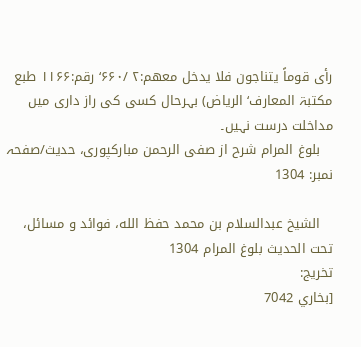رأی قوماً یتناجون فلا یدخل معھم:۲ /۶۶۰‘ رقم:۱۱۶۶ طبع مکتبۃ المعارف‘ الریاض) بہرحال کسی کی راز داری میں مداخلت درست نہیں۔
   بلوغ المرام شرح از صفی الرحمن مبارکپوری، حدیث/صفحہ نمبر: 1304

   الشيخ عبدالسلام بن محمد حفظ الله، فوائد و مسائل، تحت الحديث بلوغ المرام 1304
تخریج:
[بخاري 7042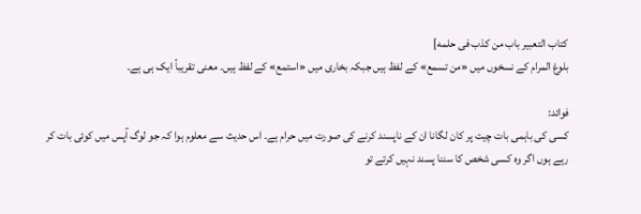كتاب التعبير باب من كذب فى حلمه]
بلوغ المرام کے نسخوں میں «من تسمع» کے لفظ ہیں جبکہ بخاری میں «استمع» کے لفظ ہیں۔ معنی تقریباً ایک ہی ہے۔

فوائد:
کسی کی باہمی بات چیت پر کان لگانا ان کے ناپسند کرنے کی صورت میں حرام ہے۔ اس حدیث سے معلوم ہوا کہ جو لوگ آپس میں کوئی بات کر رہے ہوں اگر وہ کسی شخص کا سننا پسند نہیں کرتے تو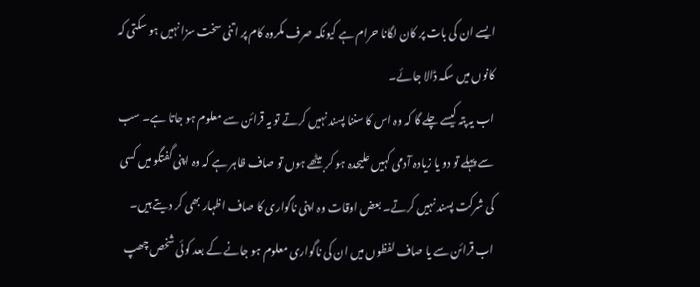ایسے ان کی بات پر کان لگانا حرام ہے کیونکہ صرف مکروہ کام پر اتنی سخت سزا نہیں ہو سکتی کہ کانوں میں سکہ ڈالا جائے۔
اب یہ پتہ کیسے چلے گا کہ وہ اس کا سننا پسند نہیں کرتے تو یہ قرائن سے معلوم ہو جاتا ہے۔ سب سے پہلے تو دو یا زیادہ آدمی کہیں علیحدہ ہو کر بیٹھے ہوں تو صاف ظاہر ہے کہ وہ اپنی گفتگو میں کسی کی شرکت پسند نہیں کرتے۔ بعض اوقات وہ اپنی ناگواری کا صاف اظہار بھی کر دیتے ہیں۔ اب قرائن سے یا صاف لفظوں میں ان کی ناگواری معلوم ہو جانے کے بعد کوئی شخص چھپ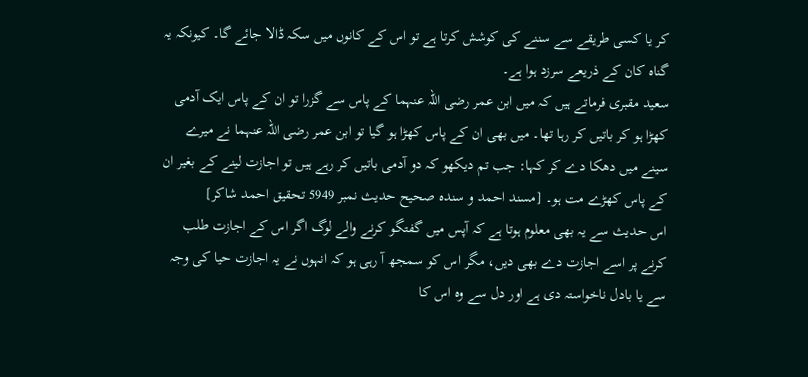کر یا کسی طریقے سے سننے کی کوشش کرتا ہے تو اس کے کانوں میں سکہ ڈالا جائے گا۔ کیونکہ یہ گناہ کان کے ذریعے سرزد ہوا ہے۔
سعید مقبری فرماتے ہیں کہ میں ابن عمر رضی اللہ عنہما کے پاس سے گزرا تو ان کے پاس ایک آدمی کھڑا ہو کر باتیں کر رہا تھا۔ میں بھی ان کے پاس کھڑا ہو گیا تو ابن عمر رضی اللہ عنہما نے میرے سینے میں دھکا دے کر کہا: جب تم دیکھو کہ دو آدمی باتیں کر رہے ہیں تو اجازت لینے کے بغیر ان کے پاس کھڑے مت ہو۔ [مسند احمد و سنده صحيح حديث نمبر 5949 تحقيق احمد شاكر]
اس حدیث سے یہ بھی معلوم ہوتا ہے کہ آپس میں گفتگو کرنے والے لوگ اگر اس کے اجازت طلب کرنے پر اسے اجازت دے بھی دیں، مگر اس کو سمجھ آ رہی ہو کہ انہوں نے یہ اجازت حیا کی وجہ سے یا بادل ناخواستہ دی ہے اور دل سے وہ اس کا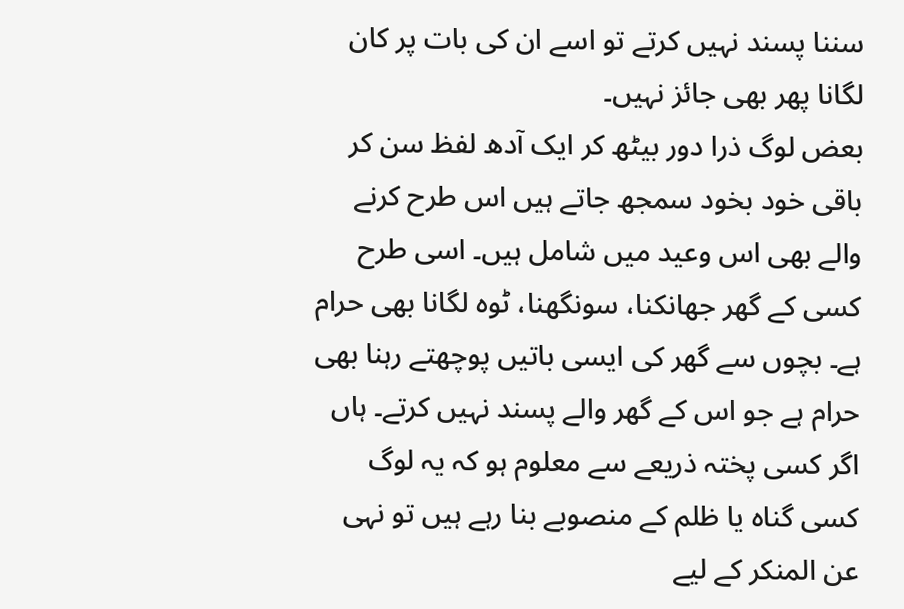سننا پسند نہیں کرتے تو اسے ان کی بات پر کان لگانا پھر بھی جائز نہیں۔
بعض لوگ ذرا دور بیٹھ کر ایک آدھ لفظ سن کر باقی خود بخود سمجھ جاتے ہیں اس طرح کرنے والے بھی اس وعید میں شامل ہیں۔ اسی طرح کسی کے گھر جھانکنا، سونگھنا، ٹوہ لگانا بھی حرام ہے۔ بچوں سے گھر کی ایسی باتیں پوچھتے رہنا بھی حرام ہے جو اس کے گھر والے پسند نہیں کرتے۔ ہاں اگر کسی پختہ ذریعے سے معلوم ہو کہ یہ لوگ کسی گناہ یا ظلم کے منصوبے بنا رہے ہیں تو نہی عن المنکر کے لیے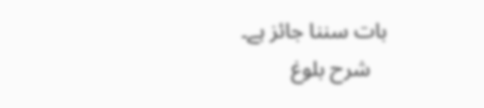بات سننا جائز ہے۔
   شرح بلوغ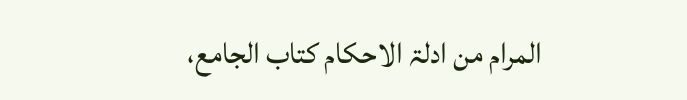المرام من ادلۃ الاحکام کتاب الجامع،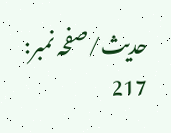حدیث/صفحہ نمبر: 217